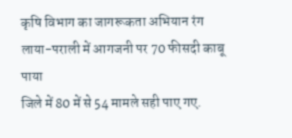कृषि विभाग का जागरूकता अभियान रंग लाया-पराली में आगजनी पर 70 फीसदी काबू पाया
जिले में 80 में से 54 मामले सही पाए गए.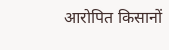आरोपित किसानों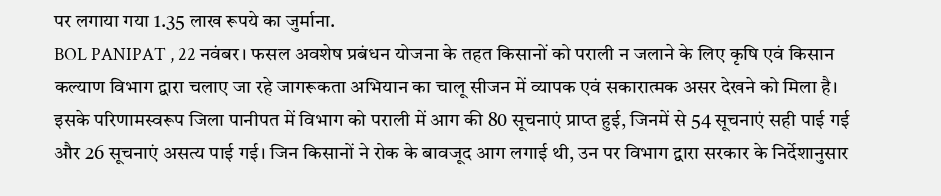पर लगाया गया 1.35 लाख रूपये का जुर्माना.
BOL PANIPAT , 22 नवंबर। फसल अवशेष प्रबंधन योजना के तहत किसानों को पराली न जलाने के लिए कृषि एवं किसान कल्याण विभाग द्वारा चलाए जा रहे जागरूकता अभियान का चालू सीजन में व्यापक एवं सकारात्मक असर देखने को मिला है। इसके परिणामस्वरूप जिला पानीपत में विभाग को पराली में आग की 80 सूचनाएं प्राप्त हुई, जिनमें से 54 सूचनाएं सही पाई गई और 26 सूचनाएं असत्य पाई गई। जिन किसानों ने रोक के बावजूद आग लगाई थी, उन पर विभाग द्वारा सरकार के निर्देशानुसार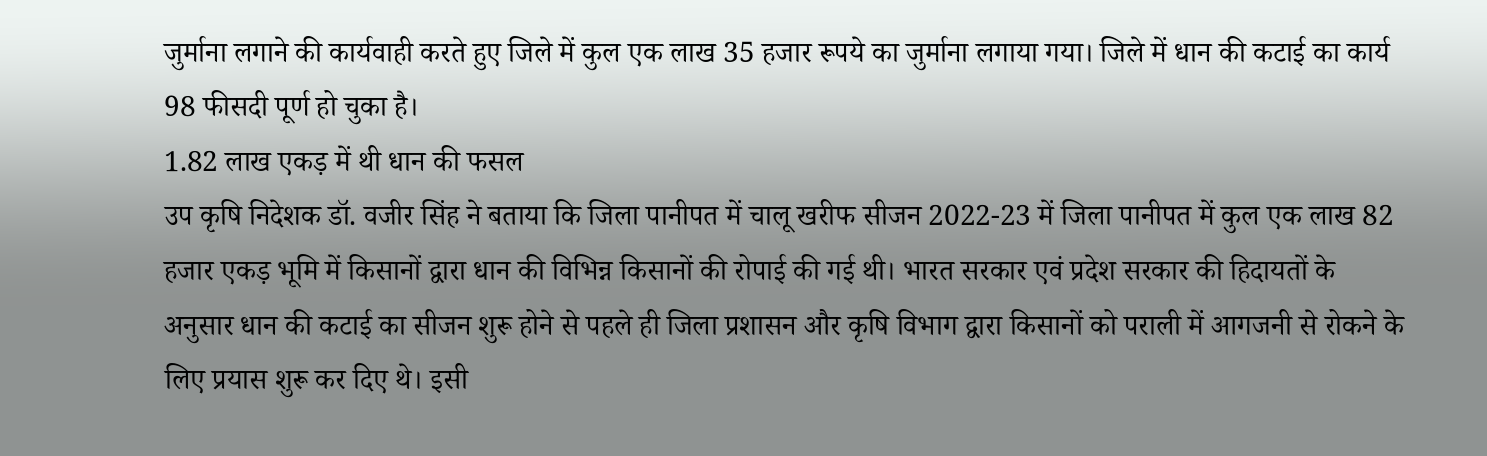जुर्माना लगाने की कार्यवाही करते हुए जिले में कुल एक लाख 35 हजार रूपये का जुर्माना लगाया गया। जिले में धान की कटाई का कार्य 98 फीसदी पूर्ण हो चुका है।
1.82 लाख एकड़ में थी धान की फसल
उप कृषि निदेशक डॉ. वजीर सिंह ने बताया कि जिला पानीपत में चालू खरीफ सीजन 2022-23 में जिला पानीपत में कुल एक लाख 82 हजार एकड़ भूमि में किसानों द्वारा धान की विभिन्न किसानों की रोपाई की गई थी। भारत सरकार एवं प्रदेश सरकार की हिदायतों के अनुसार धान की कटाई का सीजन शुरू होने से पहले ही जिला प्रशासन और कृषि विभाग द्वारा किसानों को पराली में आगजनी से रोकने के लिए प्रयास शुरू कर दिए थे। इसी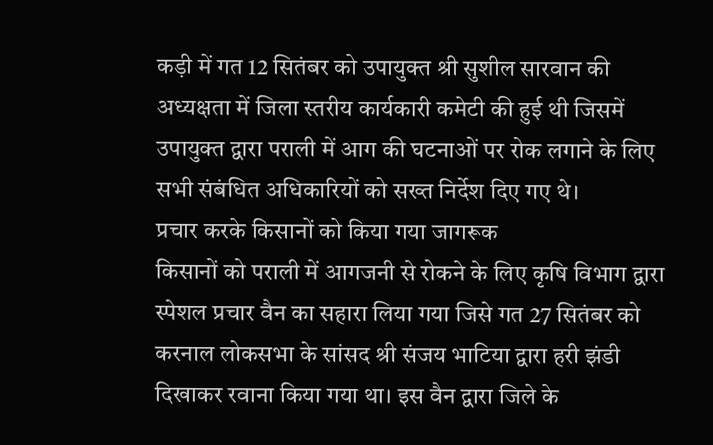कड़ी में गत 12 सितंबर को उपायुक्त श्री सुशील सारवान की अध्यक्षता में जिला स्तरीय कार्यकारी कमेटी की हुई थी जिसमें उपायुक्त द्वारा पराली में आग की घटनाओं पर रोक लगाने के लिए सभी संबंधित अधिकारियों को सख्त निर्देश दिए गए थे।
प्रचार करके किसानों को किया गया जागरूक
किसानों को पराली में आगजनी से रोकने के लिए कृषि विभाग द्वारा स्पेशल प्रचार वैन का सहारा लिया गया जिसे गत 27 सितंबर को करनाल लोकसभा के सांसद श्री संजय भाटिया द्वारा हरी झंडी दिखाकर रवाना किया गया था। इस वैन द्वारा जिले के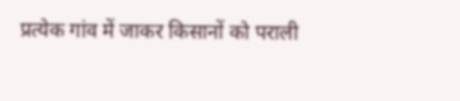प्रत्येक गांव में जाकर किसानों को पराली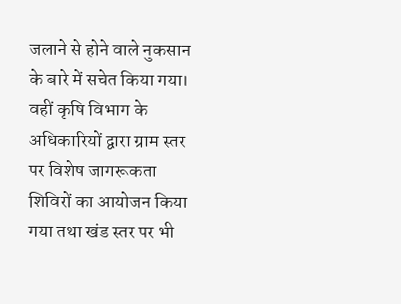जलाने से होने वाले नुकसान के बारे में सचेत किया गया। वहीं कृषि विभाग के अधिकारियों द्वारा ग्राम स्तर पर विशेष जागरूकता शिविरों का आयोजन किया गया तथा खंड स्तर पर भी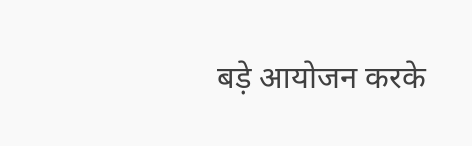बड़े आयोजन करके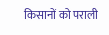किसानों को पराली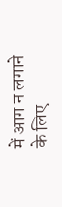में आग न लगाने के लिए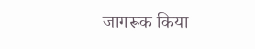जागरूक किया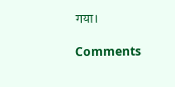गया।

Comments